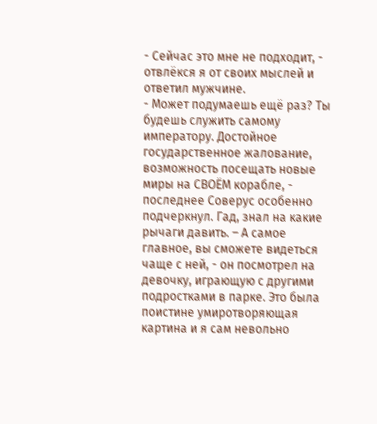- Сейчас это мне не подходит, - отвлёкся я от своих мыслей и ответил мужчине.
- Может подумаешь ещё раз? Ты будешь служить самому императору. Достойное государственное жалование, возможность посещать новые миры на СВОЁМ корабле, - последнее Соверус особенно подчеркнул. Гад, знал на какие рычаги давить. – А самое главное, вы сможете видеться чаще с ней, - он посмотрел на девочку, играющую с другими подростками в парке. Это была поистине умиротворяющая картина и я сам невольно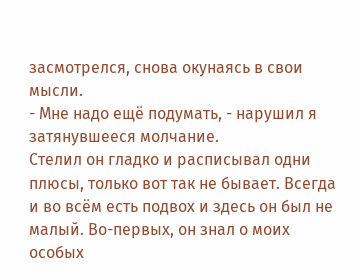засмотрелся, снова окунаясь в свои мысли.
- Мне надо ещё подумать, - нарушил я затянувшееся молчание.
Стелил он гладко и расписывал одни плюсы, только вот так не бывает. Всегда и во всём есть подвох и здесь он был не малый. Во-первых, он знал о моих особых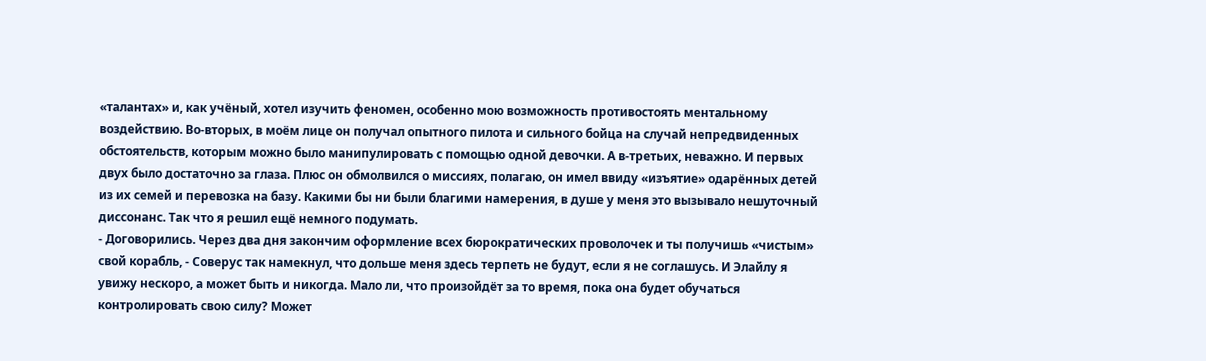«талантах» и, как учёный, хотел изучить феномен, особенно мою возможность противостоять ментальному воздействию. Во-вторых, в моём лице он получал опытного пилота и сильного бойца на случай непредвиденных обстоятельств, которым можно было манипулировать с помощью одной девочки. А в-третьих, неважно. И первых двух было достаточно за глаза. Плюс он обмолвился о миссиях, полагаю, он имел ввиду «изъятие» одарённых детей из их семей и перевозка на базу. Какими бы ни были благими намерения, в душе у меня это вызывало нешуточный диссонанс. Так что я решил ещё немного подумать.
- Договорились. Через два дня закончим оформление всех бюрократических проволочек и ты получишь «чистым» свой корабль, - Соверус так намекнул, что дольше меня здесь терпеть не будут, если я не соглашусь. И Элайлу я увижу нескоро, а может быть и никогда. Мало ли, что произойдёт за то время, пока она будет обучаться контролировать свою силу? Может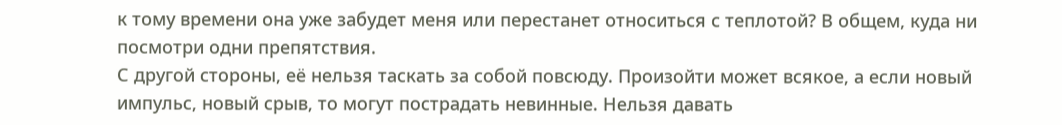к тому времени она уже забудет меня или перестанет относиться с теплотой? В общем, куда ни посмотри одни препятствия.
С другой стороны, её нельзя таскать за собой повсюду. Произойти может всякое, а если новый импульс, новый срыв, то могут пострадать невинные. Нельзя давать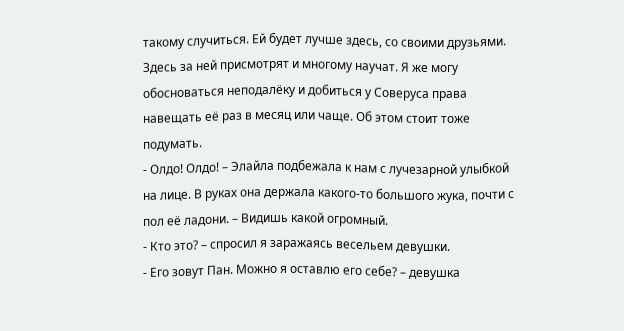такому случиться. Ей будет лучше здесь, со своими друзьями. Здесь за ней присмотрят и многому научат. Я же могу обосноваться неподалёку и добиться у Соверуса права навещать её раз в месяц или чаще. Об этом стоит тоже подумать.
- Олдо! Олдо! – Элайла подбежала к нам с лучезарной улыбкой на лице. В руках она держала какого-то большого жука, почти с пол её ладони. – Видишь какой огромный.
- Кто это? – спросил я заражаясь весельем девушки.
- Его зовут Пан. Можно я оставлю его себе? – девушка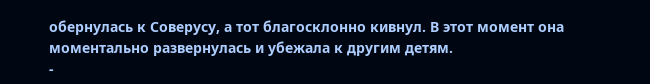обернулась к Соверусу, а тот благосклонно кивнул. В этот момент она моментально развернулась и убежала к другим детям.
-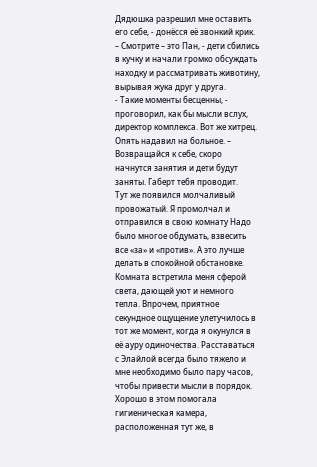Дядюшка разрешил мне оставить его себе, - донёсся её звонкий крик. – Смотрите – это Пан, - дети сбились в кучку и начали громко обсуждать находку и рассматривать животину, вырывая жука друг у друга.
- Такие моменты бесценны, - проговорил, как бы мысли вслух, директор комплекса. Вот же хитрец. Опять надавил на больное. – Возвращайся к себе, скоро начнутся занятия и дети будут заняты. Габерт тебя проводит.
Тут же появился молчаливый провожатый. Я промолчал и отправился в свою комнату Надо было многое обдумать, взвесить все «за» и «против». А это лучше делать в спокойной обстановке.
Комната встретила меня сферой света, дающей уют и немного тепла. Впрочем, приятное секундное ощущение улетучилось в тот же момент, когда я окунулся в её ауру одиночества. Расставаться с Элайлой всегда было тяжело и мне необходимо было пару часов, чтобы привести мысли в порядок.
Хорошо в этом помогала гигиеническая камера, расположенная тут же, в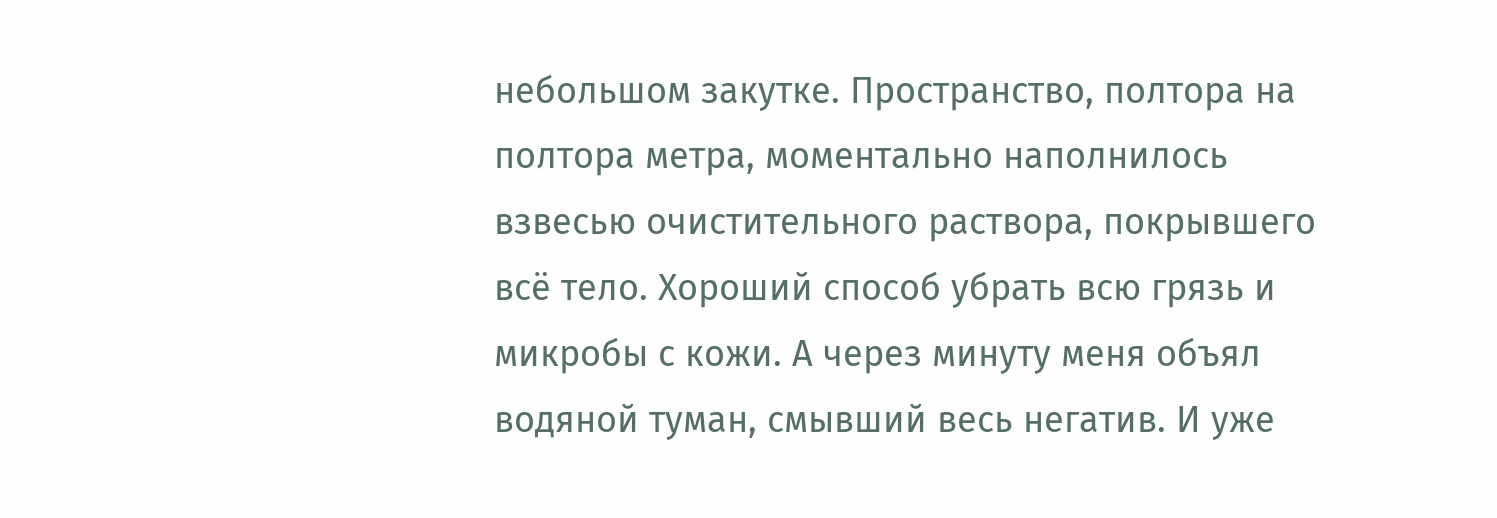небольшом закутке. Пространство, полтора на полтора метра, моментально наполнилось взвесью очистительного раствора, покрывшего всё тело. Хороший способ убрать всю грязь и микробы с кожи. А через минуту меня объял водяной туман, смывший весь негатив. И уже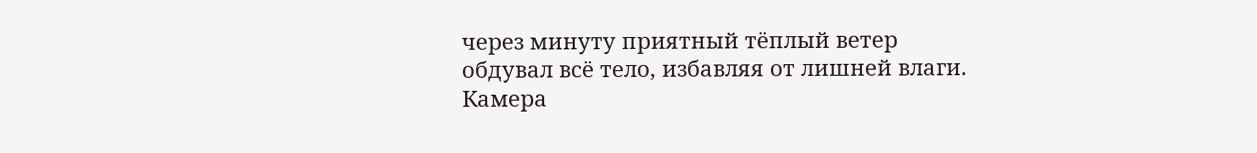через минуту приятный тёплый ветер обдувал всё тело, избавляя от лишней влаги. Камера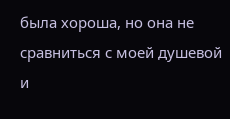была хороша, но она не сравниться с моей душевой и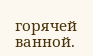горячей ванной.